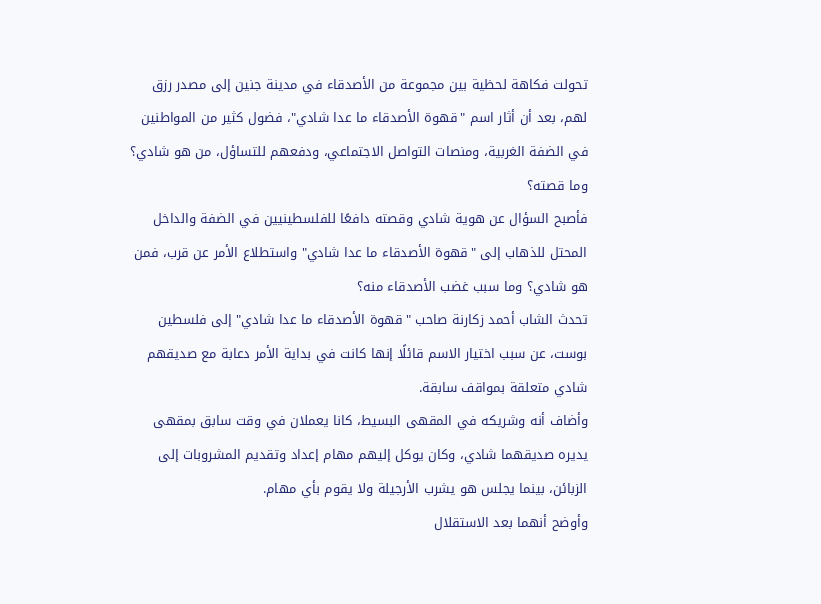تحولت فكاهة لحظية بين مجموعة من الأصدقاء في مدينة جنين إلى مصدر رزق لهم، بعد أن أثار اسم "قهوة الأصدقاء ما عدا شادي"، فضول كثير من المواطنين في الضفة الغربية، ومنصات التواصل الاجتماعي، ودفعهم للتساؤل، من هو شادي؟ وما قصته؟
فأصبح السؤال عن هوية شادي وقصته دافعًا للفلسطينيين في الضفة والداخل المحتل للذهاب إلى "قهوة الأصدقاء ما عدا شادي" واستطلاع الأمر عن قرب، فمن هو شادي؟ وما سبب غضب الأصدقاء منه؟
تحدث الشاب أحمد زكارنة صاحب "قهوة الأصدقاء ما عدا شادي" إلى فلسطين بوست، عن سبب اختيار الاسم قائلًا إنها كانت في بداية الأمر دعابة مع صديقهم شادي متعلقة بمواقف سابقة.
وأضاف أنه وشريكه في المقهى البسيط، كانا يعملان في وقت سابق بمقهى يديره صديقهما شادي، وكان يوكل إليهم مهام إعداد وتقديم المشروبات إلى الزبائن، بينما يجلس هو يشرب الأرجيلة ولا يقوم بأي مهام.
وأوضح أنهما بعد الاستقلال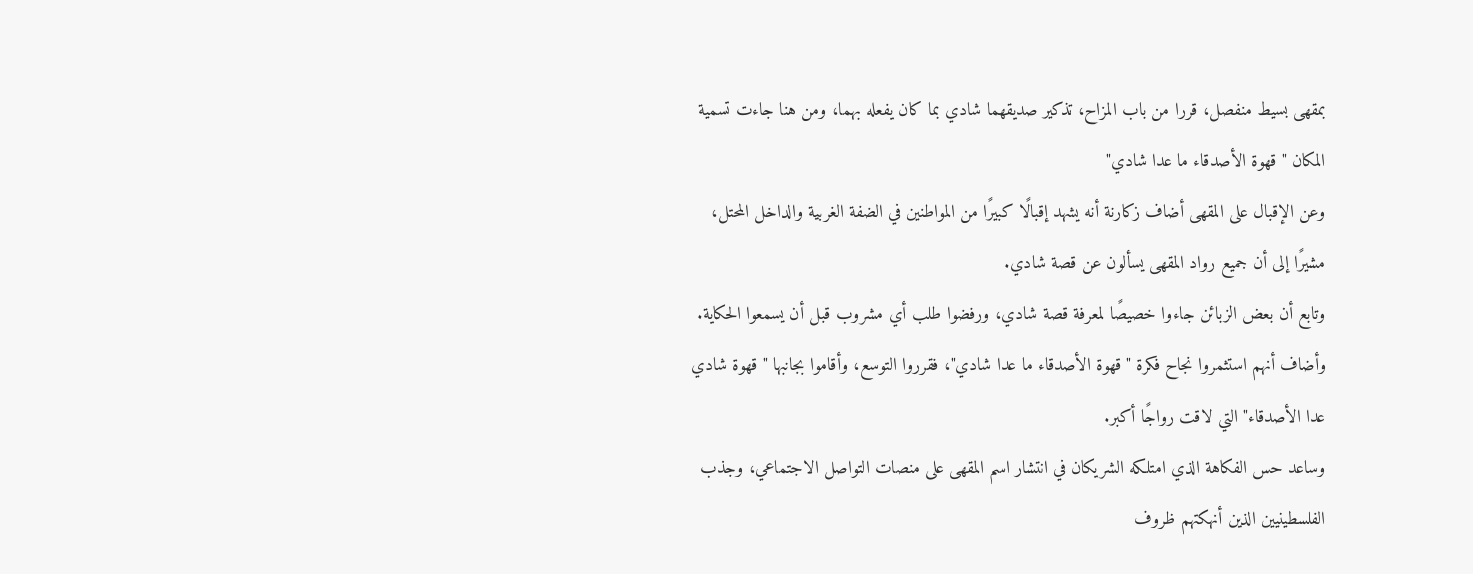بمقهى بسيط منفصل، قررا من باب المزاح، تذكير صديقهما شادي بما كان يفعله بهما، ومن هنا جاءت تسمية المكان "قهوة الأصدقاء ما عدا شادي"
وعن الإقبال على المقهى أضاف زكارنة أنه يشهد إقبالًا كبيرًا من المواطنين في الضفة الغربية والداخل المحتل، مشيرًا إلى أن جميع رواد المقهى يسألون عن قصة شادي.
وتابع أن بعض الزبائن جاءوا خصيصًا لمعرفة قصة شادي، ورفضوا طلب أي مشروب قبل أن يسمعوا الحكاية.
وأضاف أنهم استثمروا نجاح فكرة "قهوة الأصدقاء ما عدا شادي"، فقرروا التوسع، وأقاموا بجانبها "قهوة شادي عدا الأصدقاء" التي لاقت رواجًا أكبر.
وساعد حس الفكاهة الذي امتلكه الشريكان في انتشار اسم المقهى على منصات التواصل الاجتماعي، وجذب الفلسطينيين الذين أنهكتهم ظروف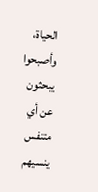الحياة، وأصبحوا يبحثون عن أي متنفس ينسيهم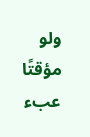ولو مؤقتًا عبء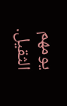يومهم الثقيل.